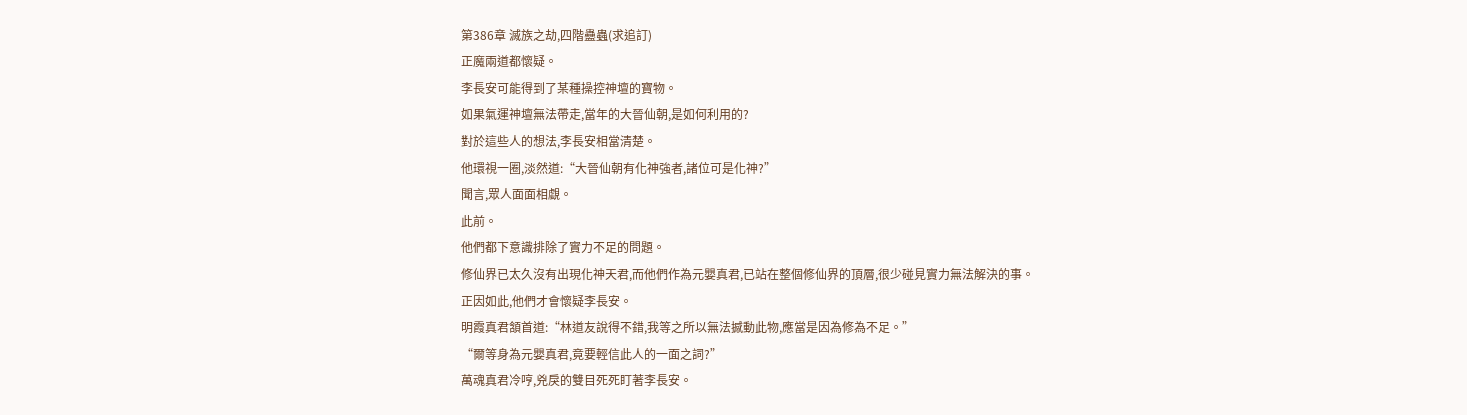第386章 滅族之劫,四階蠱蟲(求追訂)
正魔兩道都懷疑。
李長安可能得到了某種操控神壇的寶物。
如果氣運神壇無法帶走,當年的大晉仙朝,是如何利用的?
對於這些人的想法,李長安相當清楚。
他環視一圈,淡然道:“大晉仙朝有化神強者,諸位可是化神?”
聞言,眾人面面相覷。
此前。
他們都下意識排除了實力不足的問題。
修仙界已太久沒有出現化神天君,而他們作為元嬰真君,已站在整個修仙界的頂層,很少碰見實力無法解決的事。
正因如此,他們才會懷疑李長安。
明霞真君頷首道:“林道友說得不錯,我等之所以無法撼動此物,應當是因為修為不足。”
“爾等身為元嬰真君,竟要輕信此人的一面之詞?”
萬魂真君冷哼,兇戾的雙目死死盯著李長安。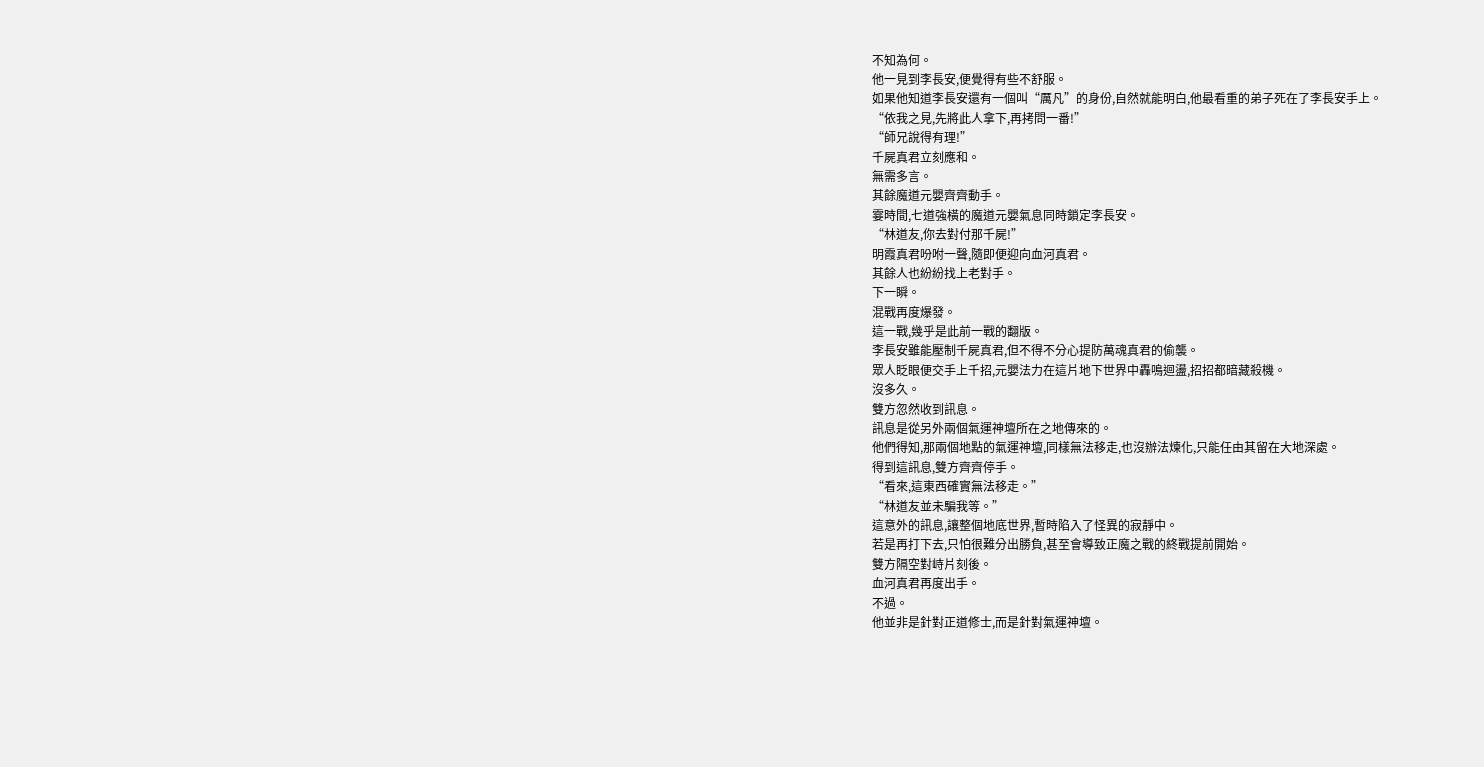不知為何。
他一見到李長安,便覺得有些不舒服。
如果他知道李長安還有一個叫“厲凡”的身份,自然就能明白,他最看重的弟子死在了李長安手上。
“依我之見,先將此人拿下,再拷問一番!”
“師兄說得有理!”
千屍真君立刻應和。
無需多言。
其餘魔道元嬰齊齊動手。
霎時間,七道強橫的魔道元嬰氣息同時鎖定李長安。
“林道友,你去對付那千屍!”
明霞真君吩咐一聲,隨即便迎向血河真君。
其餘人也紛紛找上老對手。
下一瞬。
混戰再度爆發。
這一戰,幾乎是此前一戰的翻版。
李長安雖能壓制千屍真君,但不得不分心提防萬魂真君的偷襲。
眾人眨眼便交手上千招,元嬰法力在這片地下世界中轟鳴迴盪,招招都暗藏殺機。
沒多久。
雙方忽然收到訊息。
訊息是從另外兩個氣運神壇所在之地傳來的。
他們得知,那兩個地點的氣運神壇,同樣無法移走,也沒辦法煉化,只能任由其留在大地深處。
得到這訊息,雙方齊齊停手。
“看來,這東西確實無法移走。”
“林道友並未騙我等。”
這意外的訊息,讓整個地底世界,暫時陷入了怪異的寂靜中。
若是再打下去,只怕很難分出勝負,甚至會導致正魔之戰的終戰提前開始。
雙方隔空對峙片刻後。
血河真君再度出手。
不過。
他並非是針對正道修士,而是針對氣運神壇。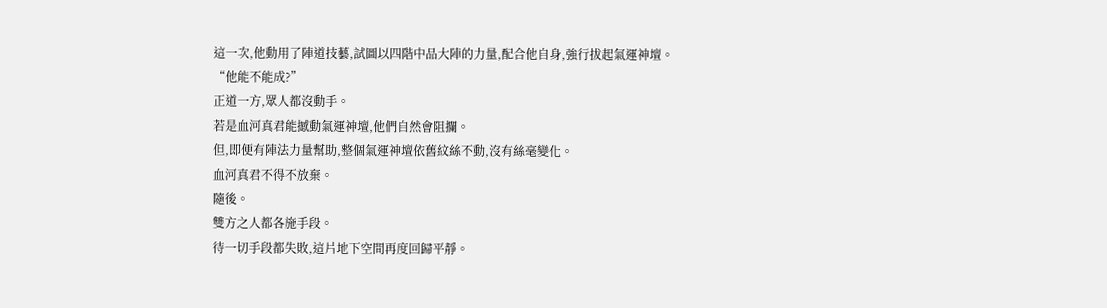這一次,他動用了陣道技藝,試圖以四階中品大陣的力量,配合他自身,強行拔起氣運神壇。
“他能不能成?”
正道一方,眾人都沒動手。
若是血河真君能撼動氣運神壇,他們自然會阻攔。
但,即便有陣法力量幫助,整個氣運神壇依舊紋絲不動,沒有絲毫變化。
血河真君不得不放棄。
隨後。
雙方之人都各施手段。
待一切手段都失敗,這片地下空間再度回歸平靜。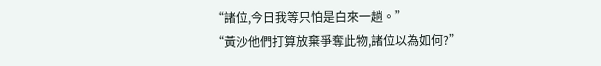“諸位,今日我等只怕是白來一趟。”
“黃沙他們打算放棄爭奪此物,諸位以為如何?”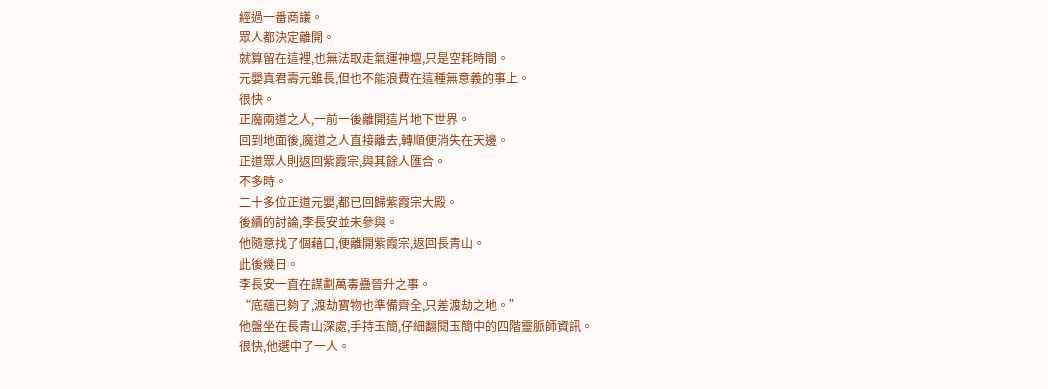經過一番商議。
眾人都決定離開。
就算留在這裡,也無法取走氣運神壇,只是空耗時間。
元嬰真君壽元雖長,但也不能浪費在這種無意義的事上。
很快。
正魔兩道之人,一前一後離開這片地下世界。
回到地面後,魔道之人直接離去,轉順便消失在天邊。
正道眾人則返回紫霞宗,與其餘人匯合。
不多時。
二十多位正道元嬰,都已回歸紫霞宗大殿。
後續的討論,李長安並未參與。
他隨意找了個藉口,便離開紫霞宗,返回長青山。
此後幾日。
李長安一直在謀劃萬毒蠱晉升之事。
“底蘊已夠了,渡劫寶物也準備齊全,只差渡劫之地。”
他盤坐在長青山深處,手持玉簡,仔細翻閱玉簡中的四階靈脈師資訊。
很快,他選中了一人。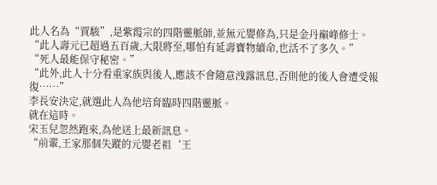此人名為“賈駿”,是紫霞宗的四階靈脈師,並無元嬰修為,只是金丹巔峰修士。
“此人壽元已超過五百歲,大限將至,哪怕有延壽寶物續命,也活不了多久。”
“死人最能保守秘密。”
“此外,此人十分看重家族與後人,應該不會隨意洩露訊息,否則他的後人會遭受報復……”
李長安決定,就選此人為他培育臨時四階靈脈。
就在這時。
宋玉兒忽然跑來,為他送上最新訊息。
“前輩,王家那個失蹤的元嬰老祖‘王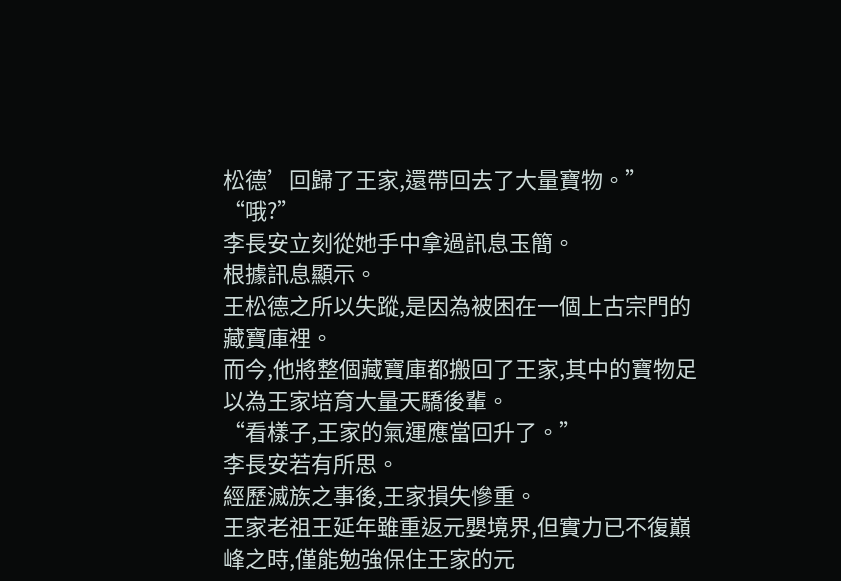松德’回歸了王家,還帶回去了大量寶物。”
“哦?”
李長安立刻從她手中拿過訊息玉簡。
根據訊息顯示。
王松德之所以失蹤,是因為被困在一個上古宗門的藏寶庫裡。
而今,他將整個藏寶庫都搬回了王家,其中的寶物足以為王家培育大量天驕後輩。
“看樣子,王家的氣運應當回升了。”
李長安若有所思。
經歷滅族之事後,王家損失慘重。
王家老祖王延年雖重返元嬰境界,但實力已不復巔峰之時,僅能勉強保住王家的元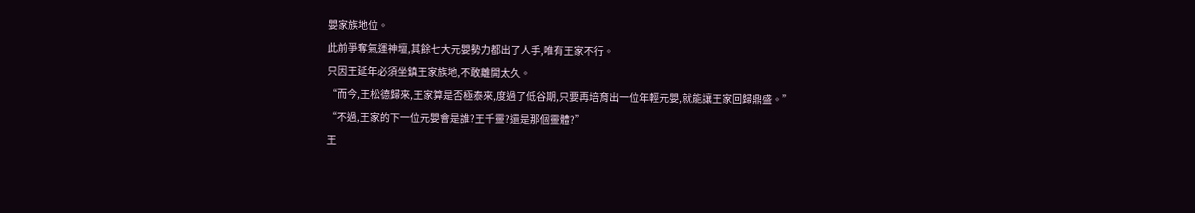嬰家族地位。
此前爭奪氣運神壇,其餘七大元嬰勢力都出了人手,唯有王家不行。
只因王延年必須坐鎮王家族地,不敢離開太久。
“而今,王松德歸來,王家算是否極泰來,度過了低谷期,只要再培育出一位年輕元嬰,就能讓王家回歸鼎盛。”
“不過,王家的下一位元嬰會是誰?王千靈?還是那個靈體?”
王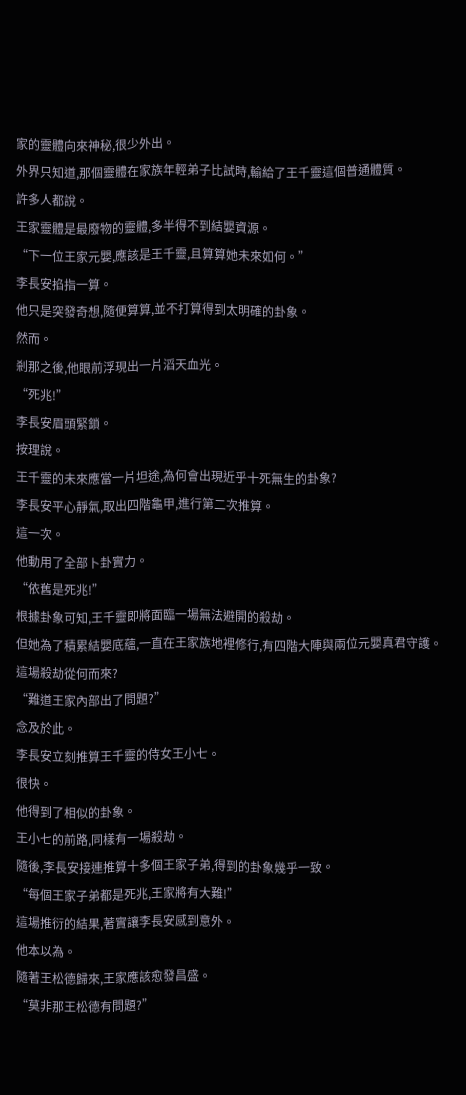家的靈體向來神秘,很少外出。
外界只知道,那個靈體在家族年輕弟子比試時,輸給了王千靈這個普通體質。
許多人都說。
王家靈體是最廢物的靈體,多半得不到結嬰資源。
“下一位王家元嬰,應該是王千靈,且算算她未來如何。”
李長安掐指一算。
他只是突發奇想,隨便算算,並不打算得到太明確的卦象。
然而。
剎那之後,他眼前浮現出一片滔天血光。
“死兆!”
李長安眉頭緊鎖。
按理說。
王千靈的未來應當一片坦途,為何會出現近乎十死無生的卦象?
李長安平心靜氣,取出四階龜甲,進行第二次推算。
這一次。
他動用了全部卜卦實力。
“依舊是死兆!”
根據卦象可知,王千靈即將面臨一場無法避開的殺劫。
但她為了積累結嬰底蘊,一直在王家族地裡修行,有四階大陣與兩位元嬰真君守護。
這場殺劫從何而來?
“難道王家內部出了問題?”
念及於此。
李長安立刻推算王千靈的侍女王小七。
很快。
他得到了相似的卦象。
王小七的前路,同樣有一場殺劫。
隨後,李長安接連推算十多個王家子弟,得到的卦象幾乎一致。
“每個王家子弟都是死兆,王家將有大難!”
這場推衍的結果,著實讓李長安感到意外。
他本以為。
隨著王松德歸來,王家應該愈發昌盛。
“莫非那王松德有問題?”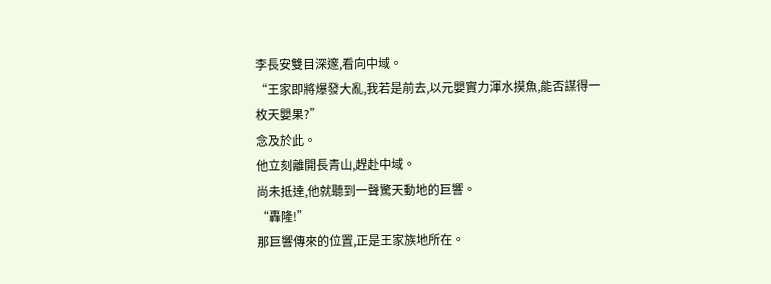李長安雙目深邃,看向中域。
“王家即將爆發大亂,我若是前去,以元嬰實力渾水摸魚,能否謀得一枚天嬰果?”
念及於此。
他立刻離開長青山,趕赴中域。
尚未抵達,他就聽到一聲驚天動地的巨響。
“轟隆!”
那巨響傳來的位置,正是王家族地所在。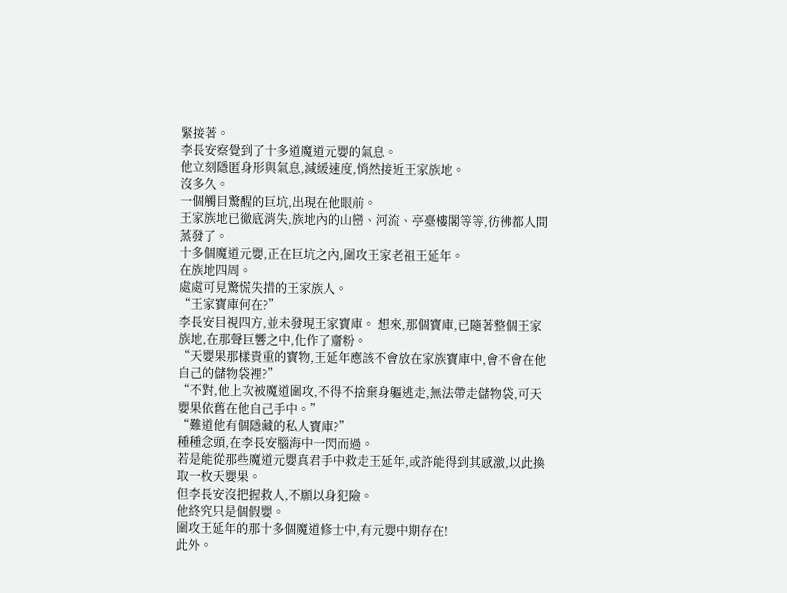緊接著。
李長安察覺到了十多道魔道元嬰的氣息。
他立刻隱匿身形與氣息,減緩速度,悄然接近王家族地。
沒多久。
一個觸目驚醒的巨坑,出現在他眼前。
王家族地已徹底消失,族地內的山巒、河流、亭臺樓閣等等,彷彿都人間蒸發了。
十多個魔道元嬰,正在巨坑之內,圍攻王家老祖王延年。
在族地四周。
處處可見驚慌失措的王家族人。
“王家寶庫何在?”
李長安目視四方,並未發現王家寶庫。 想來,那個寶庫,已隨著整個王家族地,在那聲巨響之中,化作了齏粉。
“天嬰果那樣貴重的寶物,王延年應該不會放在家族寶庫中,會不會在他自己的儲物袋裡?”
“不對,他上次被魔道圍攻,不得不捨棄身軀逃走,無法帶走儲物袋,可天嬰果依舊在他自己手中。”
“難道他有個隱藏的私人寶庫?”
種種念頭,在李長安腦海中一閃而過。
若是能從那些魔道元嬰真君手中救走王延年,或許能得到其感激,以此換取一枚天嬰果。
但李長安沒把握救人,不願以身犯險。
他終究只是個假嬰。
圍攻王延年的那十多個魔道修士中,有元嬰中期存在!
此外。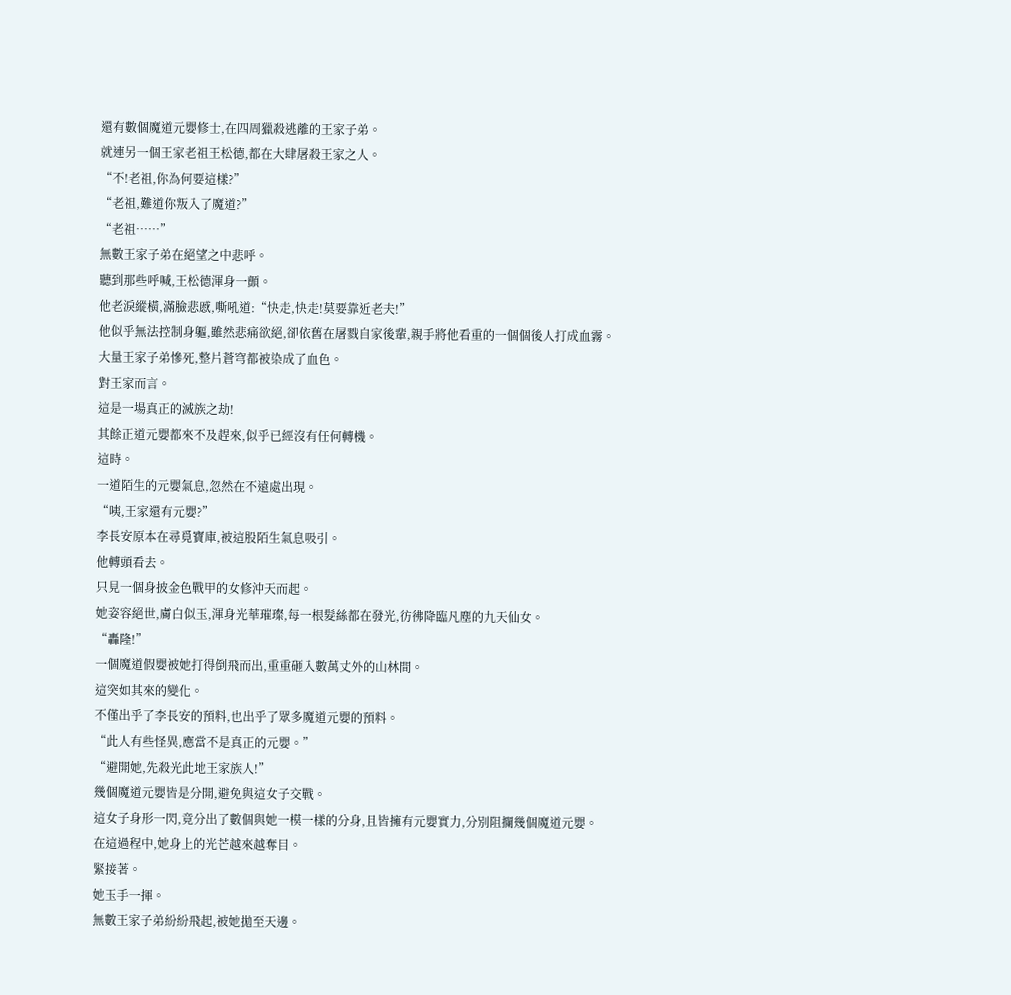還有數個魔道元嬰修士,在四周獵殺逃離的王家子弟。
就連另一個王家老祖王松德,都在大肆屠殺王家之人。
“不!老祖,你為何要這樣?”
“老祖,難道你叛入了魔道?”
“老祖……”
無數王家子弟在絕望之中悲呼。
聽到那些呼喊,王松德渾身一顫。
他老淚縱橫,滿臉悲慼,嘶吼道:“快走,快走!莫要靠近老夫!”
他似乎無法控制身軀,雖然悲痛欲絕,卻依舊在屠戮自家後輩,親手將他看重的一個個後人打成血霧。
大量王家子弟慘死,整片蒼穹都被染成了血色。
對王家而言。
這是一場真正的滅族之劫!
其餘正道元嬰都來不及趕來,似乎已經沒有任何轉機。
這時。
一道陌生的元嬰氣息,忽然在不遠處出現。
“咦,王家還有元嬰?”
李長安原本在尋覓寶庫,被這股陌生氣息吸引。
他轉頭看去。
只見一個身披金色戰甲的女修沖天而起。
她姿容絕世,膚白似玉,渾身光華璀璨,每一根髮絲都在發光,彷彿降臨凡塵的九天仙女。
“轟隆!”
一個魔道假嬰被她打得倒飛而出,重重砸入數萬丈外的山林間。
這突如其來的變化。
不僅出乎了李長安的預料,也出乎了眾多魔道元嬰的預料。
“此人有些怪異,應當不是真正的元嬰。”
“避開她,先殺光此地王家族人!”
幾個魔道元嬰皆是分開,避免與這女子交戰。
這女子身形一閃,竟分出了數個與她一模一樣的分身,且皆擁有元嬰實力,分別阻攔幾個魔道元嬰。
在這過程中,她身上的光芒越來越奪目。
緊接著。
她玉手一揮。
無數王家子弟紛紛飛起,被她拋至天邊。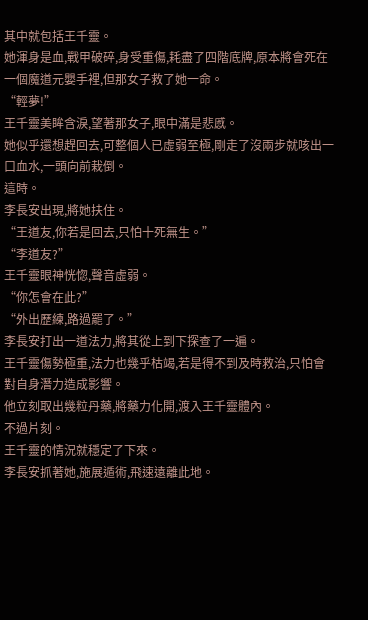其中就包括王千靈。
她渾身是血,戰甲破碎,身受重傷,耗盡了四階底牌,原本將會死在一個魔道元嬰手裡,但那女子救了她一命。
“輕夢!”
王千靈美眸含淚,望著那女子,眼中滿是悲慼。
她似乎還想趕回去,可整個人已虛弱至極,剛走了沒兩步就咳出一口血水,一頭向前栽倒。
這時。
李長安出現,將她扶住。
“王道友,你若是回去,只怕十死無生。”
“李道友?”
王千靈眼神恍惚,聲音虛弱。
“你怎會在此?”
“外出歷練,路過罷了。”
李長安打出一道法力,將其從上到下探查了一遍。
王千靈傷勢極重,法力也幾乎枯竭,若是得不到及時救治,只怕會對自身潛力造成影響。
他立刻取出幾粒丹藥,將藥力化開,渡入王千靈體內。
不過片刻。
王千靈的情況就穩定了下來。
李長安抓著她,施展遁術,飛速遠離此地。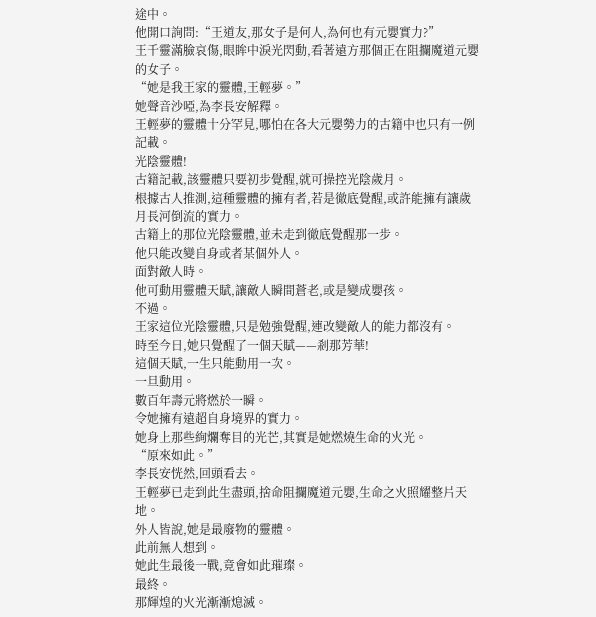途中。
他開口詢問:“王道友,那女子是何人,為何也有元嬰實力?”
王千靈滿臉哀傷,眼眸中淚光閃動,看著遠方那個正在阻攔魔道元嬰的女子。
“她是我王家的靈體,王輕夢。”
她聲音沙啞,為李長安解釋。
王輕夢的靈體十分罕見,哪怕在各大元嬰勢力的古籍中也只有一例記載。
光陰靈體!
古籍記載,該靈體只要初步覺醒,就可操控光陰歲月。
根據古人推測,這種靈體的擁有者,若是徹底覺醒,或許能擁有讓歲月長河倒流的實力。
古籍上的那位光陰靈體,並未走到徹底覺醒那一步。
他只能改變自身或者某個外人。
面對敵人時。
他可動用靈體天賦,讓敵人瞬間蒼老,或是變成嬰孩。
不過。
王家這位光陰靈體,只是勉強覺醒,連改變敵人的能力都沒有。
時至今日,她只覺醒了一個天賦——剎那芳華!
這個天賦,一生只能動用一次。
一旦動用。
數百年壽元將燃於一瞬。
令她擁有遠超自身境界的實力。
她身上那些絢爛奪目的光芒,其實是她燃燒生命的火光。
“原來如此。”
李長安恍然,回頭看去。
王輕夢已走到此生盡頭,捨命阻攔魔道元嬰,生命之火照耀整片天地。
外人皆說,她是最廢物的靈體。
此前無人想到。
她此生最後一戰,竟會如此璀璨。
最終。
那輝煌的火光漸漸熄滅。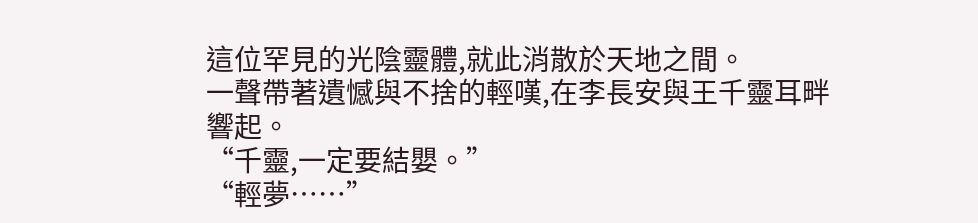這位罕見的光陰靈體,就此消散於天地之間。
一聲帶著遺憾與不捨的輕嘆,在李長安與王千靈耳畔響起。
“千靈,一定要結嬰。”
“輕夢……”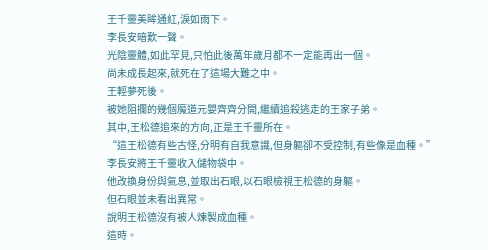王千靈美眸通紅,淚如雨下。
李長安暗歎一聲。
光陰靈體,如此罕見,只怕此後萬年歲月都不一定能再出一個。
尚未成長起來,就死在了這場大難之中。
王輕夢死後。
被她阻攔的幾個魔道元嬰齊齊分開,繼續追殺逃走的王家子弟。
其中,王松德追來的方向,正是王千靈所在。
“這王松德有些古怪,分明有自我意識,但身軀卻不受控制,有些像是血種。”
李長安將王千靈收入儲物袋中。
他改換身份與氣息,並取出石眼,以石眼檢視王松德的身軀。
但石眼並未看出異常。
說明王松德沒有被人煉製成血種。
這時。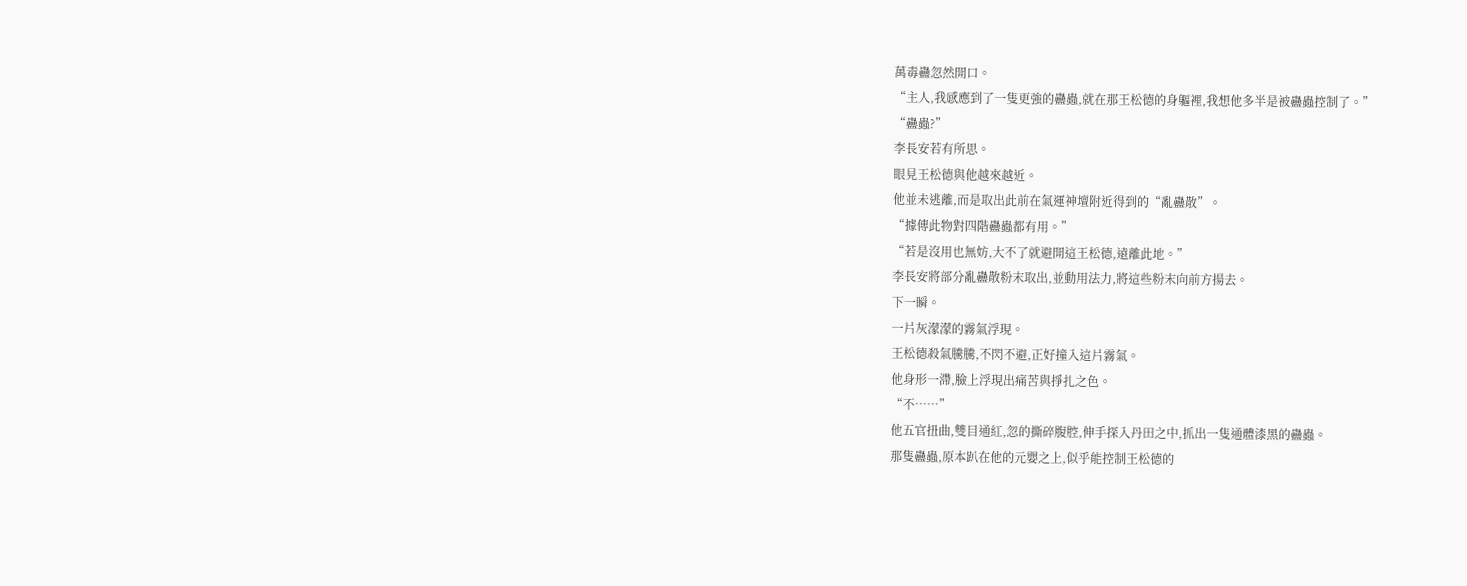萬毒蠱忽然開口。
“主人,我感應到了一隻更強的蠱蟲,就在那王松德的身軀裡,我想他多半是被蠱蟲控制了。”
“蠱蟲?”
李長安若有所思。
眼見王松德與他越來越近。
他並未逃離,而是取出此前在氣運神壇附近得到的“亂蠱散”。
“據傳此物對四階蠱蟲都有用。”
“若是沒用也無妨,大不了就避開這王松德,遠離此地。”
李長安將部分亂蠱散粉末取出,並動用法力,將這些粉末向前方揚去。
下一瞬。
一片灰濛濛的霧氣浮現。
王松德殺氣騰騰,不閃不避,正好撞入這片霧氣。
他身形一滯,臉上浮現出痛苦與掙扎之色。
“不……”
他五官扭曲,雙目通紅,忽的撕碎腹腔,伸手探入丹田之中,抓出一隻通體漆黑的蠱蟲。
那隻蠱蟲,原本趴在他的元嬰之上,似乎能控制王松德的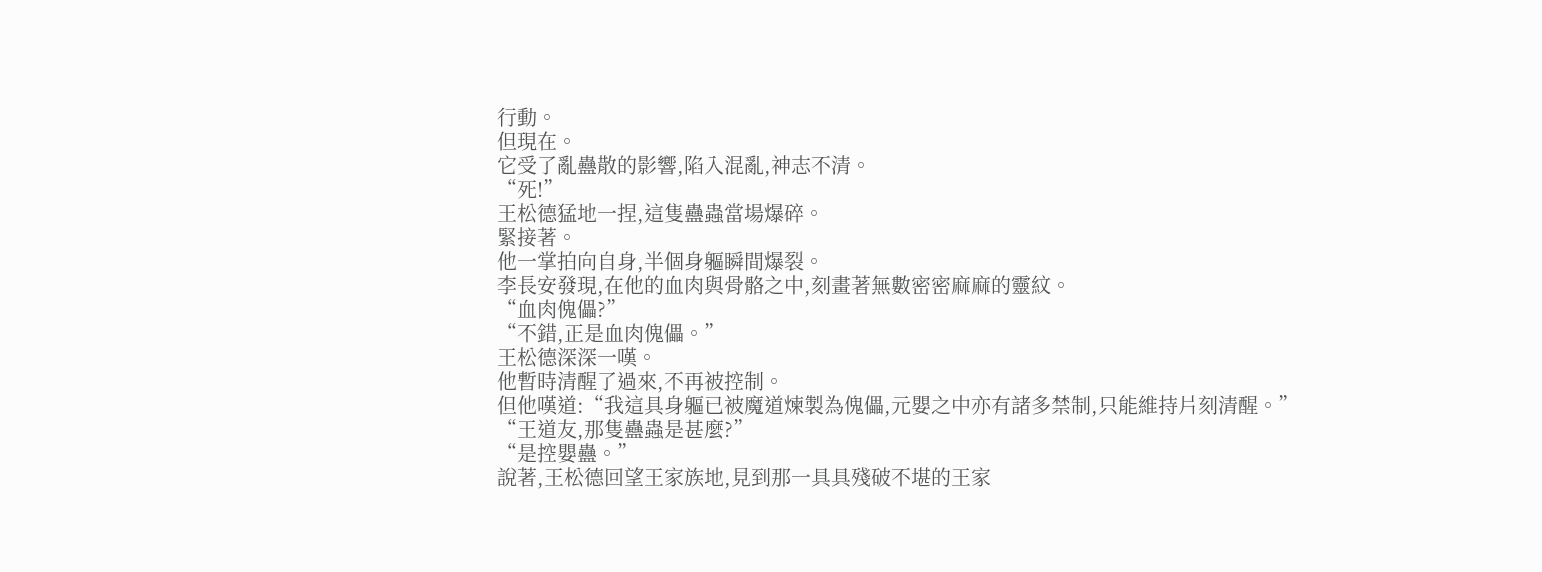行動。
但現在。
它受了亂蠱散的影響,陷入混亂,神志不清。
“死!”
王松德猛地一捏,這隻蠱蟲當場爆碎。
緊接著。
他一掌拍向自身,半個身軀瞬間爆裂。
李長安發現,在他的血肉與骨骼之中,刻畫著無數密密麻麻的靈紋。
“血肉傀儡?”
“不錯,正是血肉傀儡。”
王松德深深一嘆。
他暫時清醒了過來,不再被控制。
但他嘆道:“我這具身軀已被魔道煉製為傀儡,元嬰之中亦有諸多禁制,只能維持片刻清醒。”
“王道友,那隻蠱蟲是甚麼?”
“是控嬰蠱。”
說著,王松德回望王家族地,見到那一具具殘破不堪的王家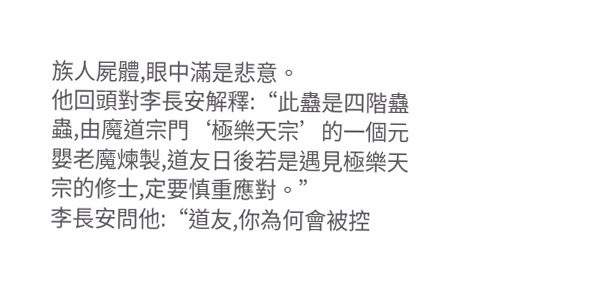族人屍體,眼中滿是悲意。
他回頭對李長安解釋:“此蠱是四階蠱蟲,由魔道宗門‘極樂天宗’的一個元嬰老魔煉製,道友日後若是遇見極樂天宗的修士,定要慎重應對。”
李長安問他:“道友,你為何會被控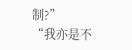制?”
“我亦是不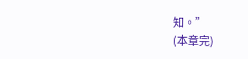知。”
(本章完)